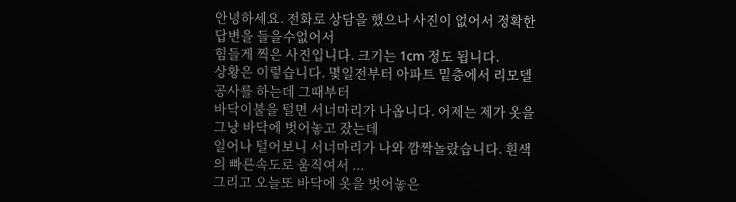안녕하세요. 전화로 상담을 했으나 사진이 없어서 정확한 답변을 들을수없어서
힘들게 찍은 사진입니다. 크기는 1cm 정도 됩니다.
상황은 이렇습니다. 몇일전부터 아파트 밑층에서 리모델공사를 하는데 그때부터
바닥이불을 털면 서너마리가 나옵니다. 어제는 제가 옷을 그냥 바닥에 벗어놓고 잤는데
일어나 털어보니 서너마리가 나와 깜짝놀랐습니다. 흰색의 빠른속도로 움직여서 ...
그리고 오늘또 바닥에 옷을 벗어놓은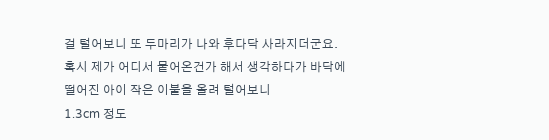걸 털어보니 또 두마리가 나와 후다닥 사라지더군요.
혹시 제가 어디서 뭍어온건가 해서 생각하다가 바닥에 떨어진 아이 작은 이불을 올려 털어보니
1.3cm 정도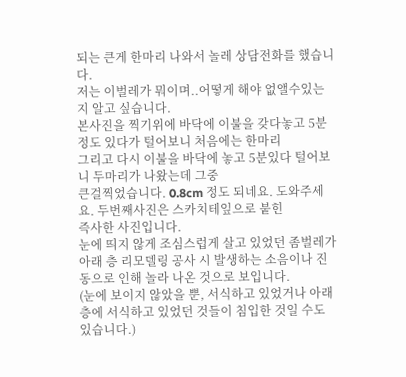되는 큰게 한마리 나와서 놀레 상담전화를 했습니다.
저는 이벌레가 뭐이며..어떻게 해야 없앨수있는지 알고 싶습니다.
본사진을 찍기위에 바닥에 이불을 갖다놓고 5분정도 있다가 털어보니 처음에는 한마리
그리고 다시 이불을 바닥에 놓고 5분있다 털어보니 두마리가 나왔는데 그중
큰걸찍었습니다. 0.8cm 정도 되네요. 도와주세요. 두번째사진은 스카치테잎으로 붙힌
즉사한 사진입니다.
눈에 띄지 않게 조심스럽게 살고 있었던 좀벌레가
아래 층 리모델링 공사 시 발생하는 소음이나 진동으로 인해 놀라 나온 것으로 보입니다.
(눈에 보이지 않았을 뿐, 서식하고 있었거나 아래층에 서식하고 있었던 것들이 침입한 것일 수도 있습니다.)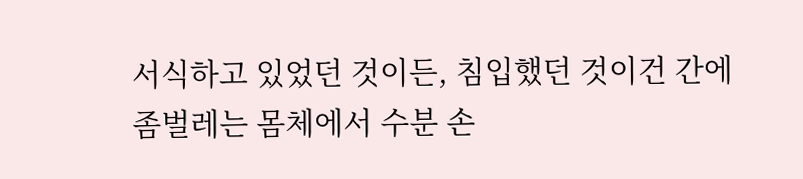서식하고 있었던 것이든, 침입했던 것이건 간에
좀벌레는 몸체에서 수분 손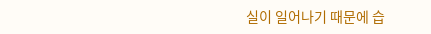실이 일어나기 때문에 습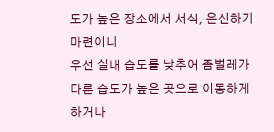도가 높은 장소에서 서식, 은신하기 마련이니
우선 실내 습도를 낮추어 좀벌레가 다른 습도가 높은 곳으로 이동하게 하거나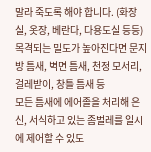말라 죽도록 해야 합니다. (화장실, 옷장, 베란다, 다용도실 등등)
목격되는 밀도가 높아진다면 문지방 틈새, 벽면 틈새, 천정 모서리, 걸레받이, 창틀 틈새 등
모든 틈새에 에어졸을 처리해 은신, 서식하고 있는 좀벌레를 일시에 제어할 수 있도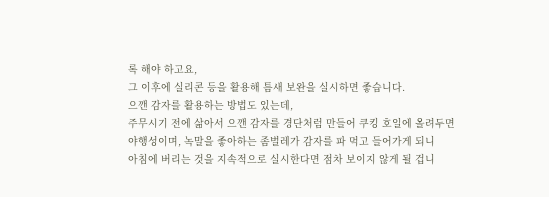록 해야 하고요,
그 이후에 실리콘 등을 활용해 틈새 보완을 실시하면 좋습니다.
으깬 감자를 활용하는 방법도 있는데,
주무시기 전에 삶아서 으깬 감자를 경단처럼 만들어 쿠킹 호일에 올려두면
야행성이며, 녹말을 좋아하는 좀벌레가 감자를 파 먹고 들어가게 되니
아침에 버리는 것을 지속적으로 실시한다면 점차 보이지 않게 될 겁니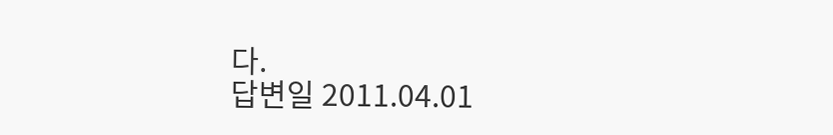다.
답변일 2011.04.01